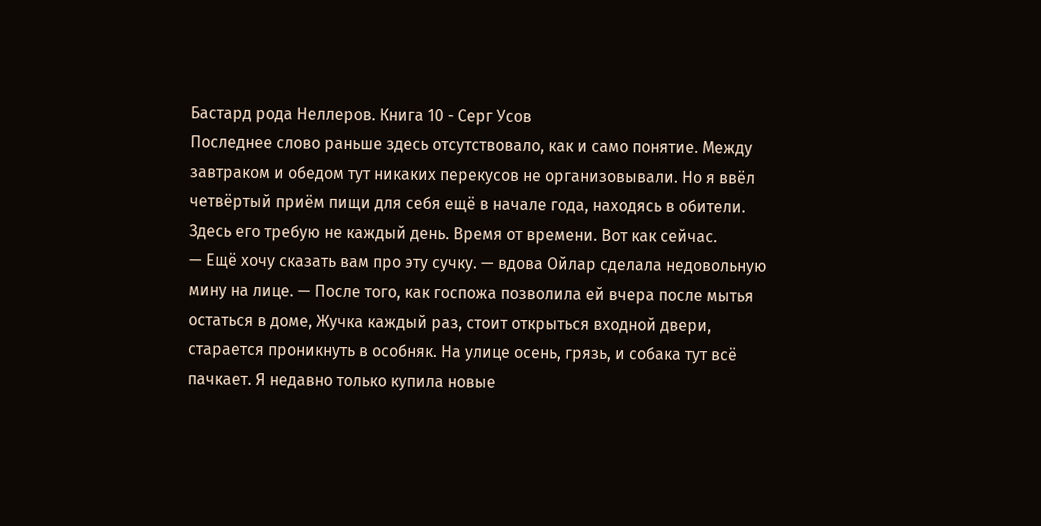Бастард рода Неллеров. Книга 10 - Серг Усов
Последнее слово раньше здесь отсутствовало, как и само понятие. Между завтраком и обедом тут никаких перекусов не организовывали. Но я ввёл четвёртый приём пищи для себя ещё в начале года, находясь в обители. Здесь его требую не каждый день. Время от времени. Вот как сейчас.
— Ещё хочу сказать вам про эту сучку. — вдова Ойлар сделала недовольную мину на лице. — После того, как госпожа позволила ей вчера после мытья остаться в доме, Жучка каждый раз, стоит открыться входной двери, старается проникнуть в особняк. На улице осень, грязь, и собака тут всё пачкает. Я недавно только купила новые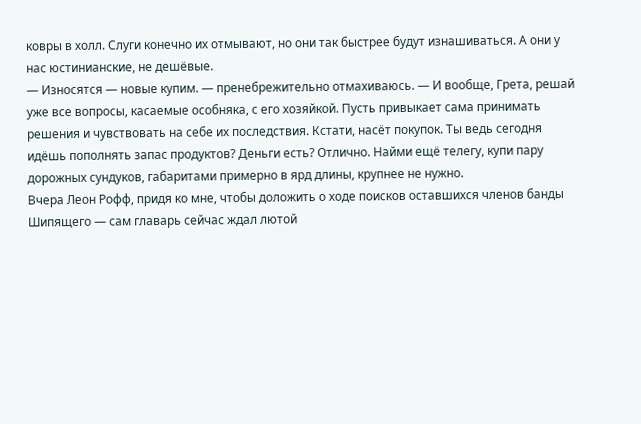ковры в холл. Слуги конечно их отмывают, но они так быстрее будут изнашиваться. А они у нас юстинианские, не дешёвые.
— Износятся — новые купим. — пренебрежительно отмахиваюсь. — И вообще, Грета, решай уже все вопросы, касаемые особняка, с его хозяйкой. Пусть привыкает сама принимать решения и чувствовать на себе их последствия. Кстати, насёт покупок. Ты ведь сегодня идёшь пополнять запас продуктов? Деньги есть? Отлично. Найми ещё телегу, купи пару дорожных сундуков, габаритами примерно в ярд длины, крупнее не нужно.
Вчера Леон Рофф, придя ко мне, чтобы доложить о ходе поисков оставшихся членов банды Шипящего — сам главарь сейчас ждал лютой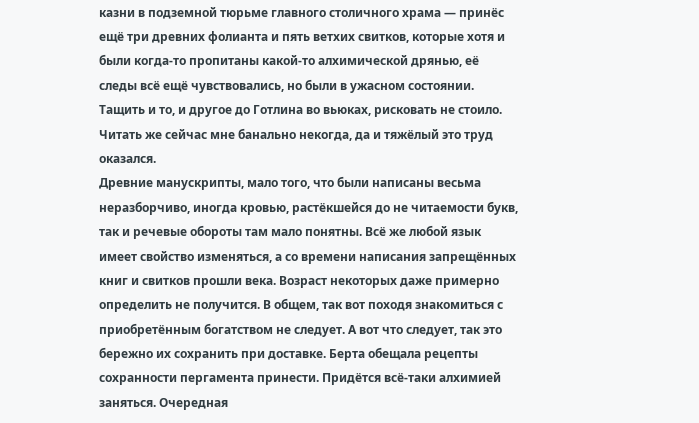казни в подземной тюрьме главного столичного храма — принёс ещё три древних фолианта и пять ветхих свитков, которые хотя и были когда-то пропитаны какой-то алхимической дрянью, её следы всё ещё чувствовались, но были в ужасном состоянии. Тащить и то, и другое до Готлина во вьюках, рисковать не стоило. Читать же сейчас мне банально некогда, да и тяжёлый это труд оказался.
Древние манускрипты, мало того, что были написаны весьма неразборчиво, иногда кровью, растёкшейся до не читаемости букв, так и речевые обороты там мало понятны. Всё же любой язык имеет свойство изменяться, а со времени написания запрещённых книг и свитков прошли века. Возраст некоторых даже примерно определить не получится. В общем, так вот походя знакомиться с приобретённым богатством не следует. А вот что следует, так это бережно их сохранить при доставке. Берта обещала рецепты сохранности пергамента принести. Придётся всё-таки алхимией заняться. Очередная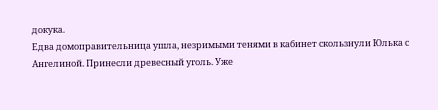докука.
Едва домоправительница ушла, незримыми тенями в кабинет скользнули Юлька с Ангелиной. Принесли древесный уголь. Уже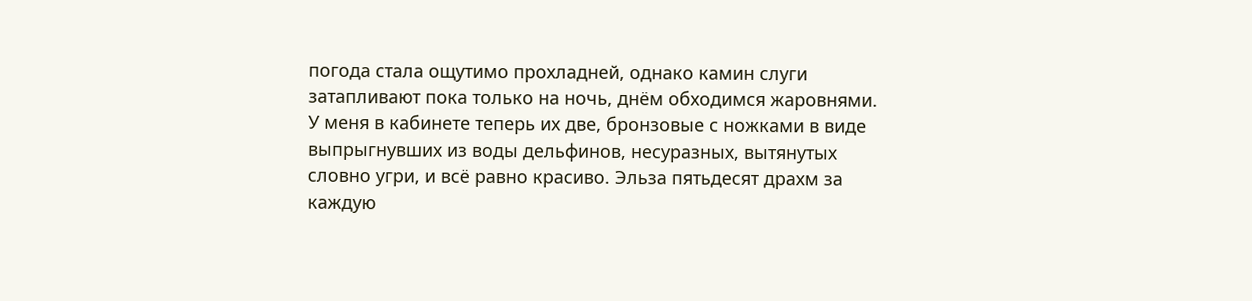погода стала ощутимо прохладней, однако камин слуги затапливают пока только на ночь, днём обходимся жаровнями. У меня в кабинете теперь их две, бронзовые с ножками в виде выпрыгнувших из воды дельфинов, несуразных, вытянутых словно угри, и всё равно красиво. Эльза пятьдесят драхм за каждую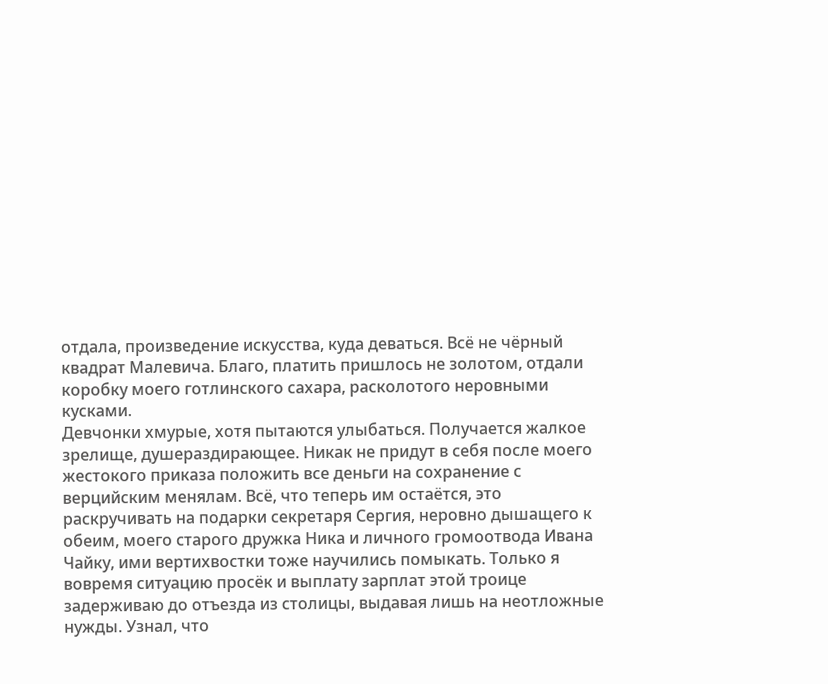отдала, произведение искусства, куда деваться. Всё не чёрный квадрат Малевича. Благо, платить пришлось не золотом, отдали коробку моего готлинского сахара, расколотого неровными кусками.
Девчонки хмурые, хотя пытаются улыбаться. Получается жалкое зрелище, душераздирающее. Никак не придут в себя после моего жестокого приказа положить все деньги на сохранение с верцийским менялам. Всё, что теперь им остаётся, это раскручивать на подарки секретаря Сергия, неровно дышащего к обеим, моего старого дружка Ника и личного громоотвода Ивана Чайку, ими вертихвостки тоже научились помыкать. Только я вовремя ситуацию просёк и выплату зарплат этой троице задерживаю до отъезда из столицы, выдавая лишь на неотложные нужды. Узнал, что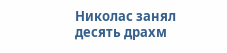Николас занял десять драхм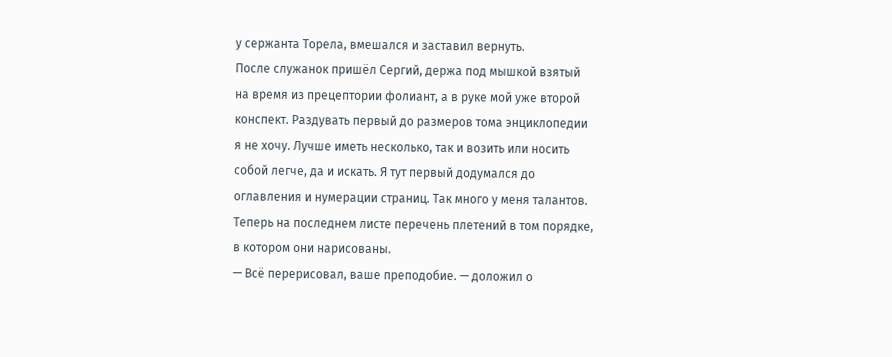у сержанта Торела, вмешался и заставил вернуть.
После служанок пришёл Сергий, держа под мышкой взятый на время из прецептории фолиант, а в руке мой уже второй конспект. Раздувать первый до размеров тома энциклопедии я не хочу. Лучше иметь несколько, так и возить или носить собой легче, да и искать. Я тут первый додумался до оглавления и нумерации страниц. Так много у меня талантов. Теперь на последнем листе перечень плетений в том порядке, в котором они нарисованы.
— Всё перерисовал, ваше преподобие. — доложил о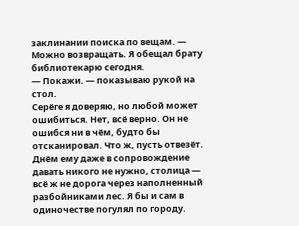заклинании поиска по вещам. — Можно возвращать. Я обещал брату библиотекарю сегодня.
— Покажи. — показываю рукой на стол.
Серёге я доверяю, но любой может ошибиться. Нет, всё верно. Он не ошибся ни в чём, будто бы отсканировал. Что ж, пусть отвезёт. Днём ему даже в сопровождение давать никого не нужно, столица — всё ж не дорога через наполненный разбойниками лес. Я бы и сам в одиночестве погулял по городу.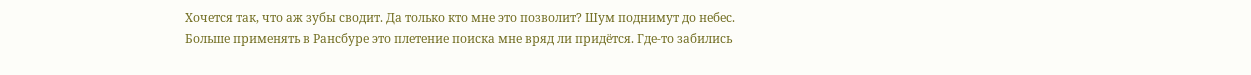Хочется так, что аж зубы сводит. Да только кто мне это позволит? Шум поднимут до небес.
Больше применять в Рансбуре это плетение поиска мне вряд ли придётся. Где-то забились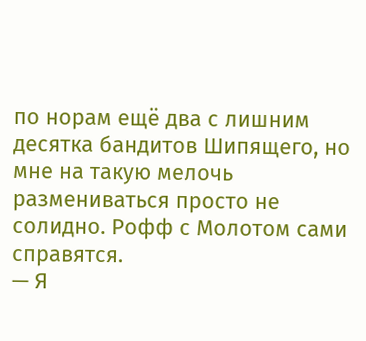по норам ещё два с лишним десятка бандитов Шипящего, но мне на такую мелочь размениваться просто не солидно. Рофф с Молотом сами справятся.
— Я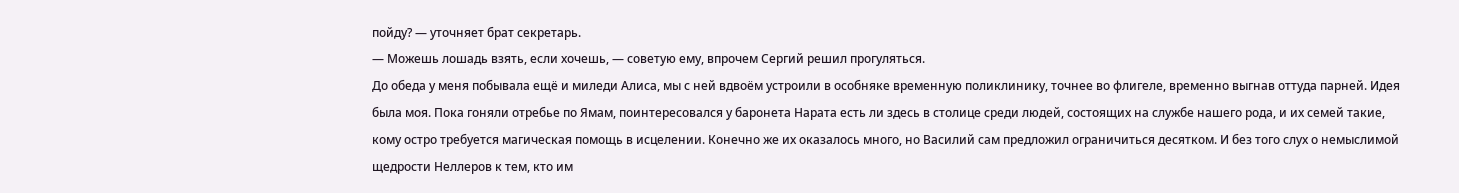пойду? — уточняет брат секретарь.
— Можешь лошадь взять, если хочешь, — советую ему, впрочем Сергий решил прогуляться.
До обеда у меня побывала ещё и миледи Алиса, мы с ней вдвоём устроили в особняке временную поликлинику, точнее во флигеле, временно выгнав оттуда парней. Идея была моя. Пока гоняли отребье по Ямам, поинтересовался у баронета Нарата есть ли здесь в столице среди людей, состоящих на службе нашего рода, и их семей такие, кому остро требуется магическая помощь в исцелении. Конечно же их оказалось много, но Василий сам предложил ограничиться десятком. И без того слух о немыслимой щедрости Неллеров к тем, кто им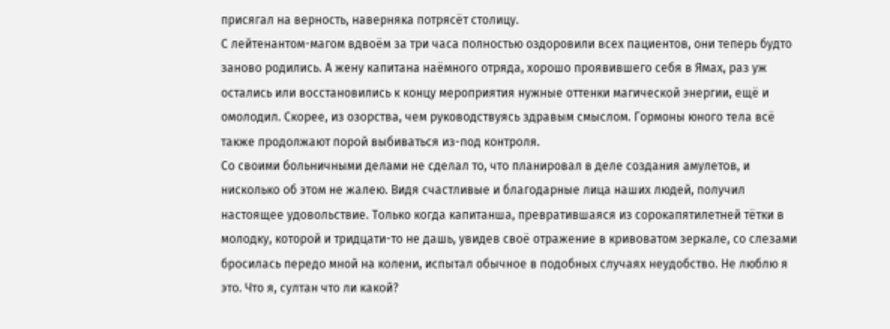присягал на верность, наверняка потрясёт столицу.
С лейтенантом-магом вдвоём за три часа полностью оздоровили всех пациентов, они теперь будто заново родились. А жену капитана наёмного отряда, хорошо проявившего себя в Ямах, раз уж остались или восстановились к концу мероприятия нужные оттенки магической энергии, ещё и омолодил. Скорее, из озорства, чем руководствуясь здравым смыслом. Гормоны юного тела всё также продолжают порой выбиваться из-под контроля.
Со своими больничными делами не сделал то, что планировал в деле создания амулетов, и нисколько об этом не жалею. Видя счастливые и благодарные лица наших людей, получил настоящее удовольствие. Только когда капитанша, превратившаяся из сорокапятилетней тётки в молодку, которой и тридцати-то не дашь, увидев своё отражение в кривоватом зеркале, со слезами бросилась передо мной на колени, испытал обычное в подобных случаях неудобство. Не люблю я это. Что я, султан что ли какой?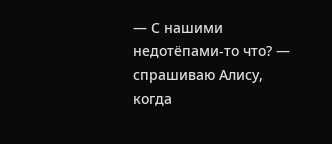— С нашими недотёпами-то что? — спрашиваю Алису, когда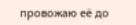провожаю её до